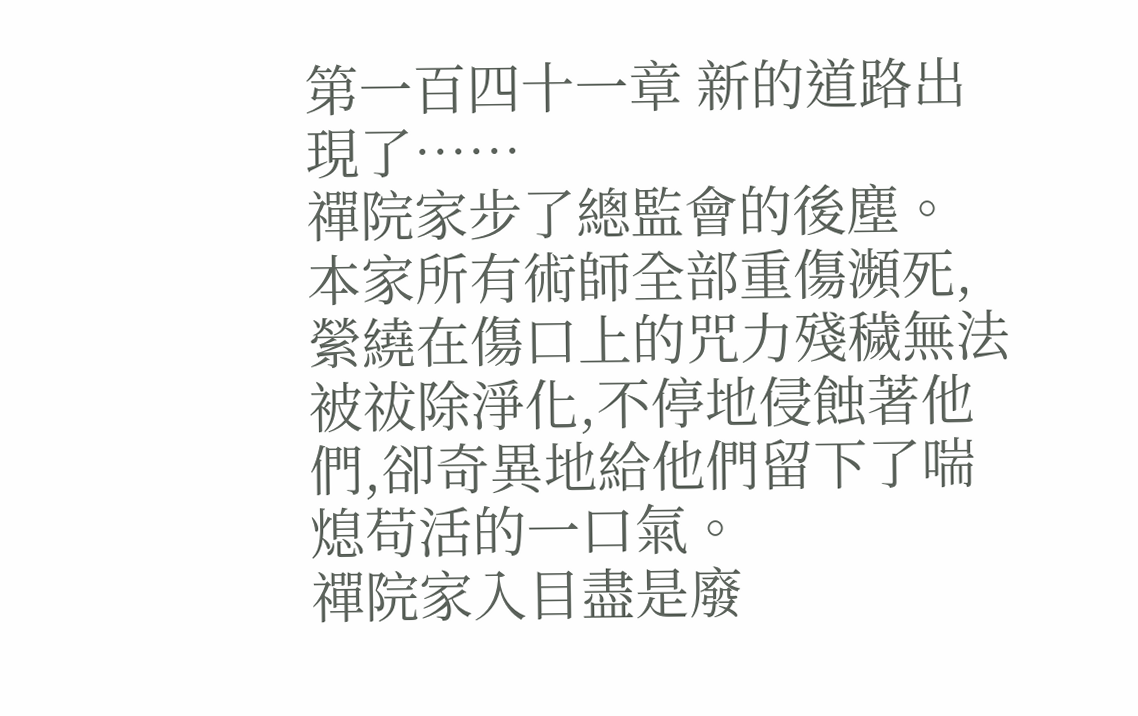第一百四十一章 新的道路出現了……
禪院家步了總監會的後塵。
本家所有術師全部重傷瀕死, 縈繞在傷口上的咒力殘穢無法被祓除淨化,不停地侵蝕著他們,卻奇異地給他們留下了喘熄苟活的一口氣。
禪院家入目盡是廢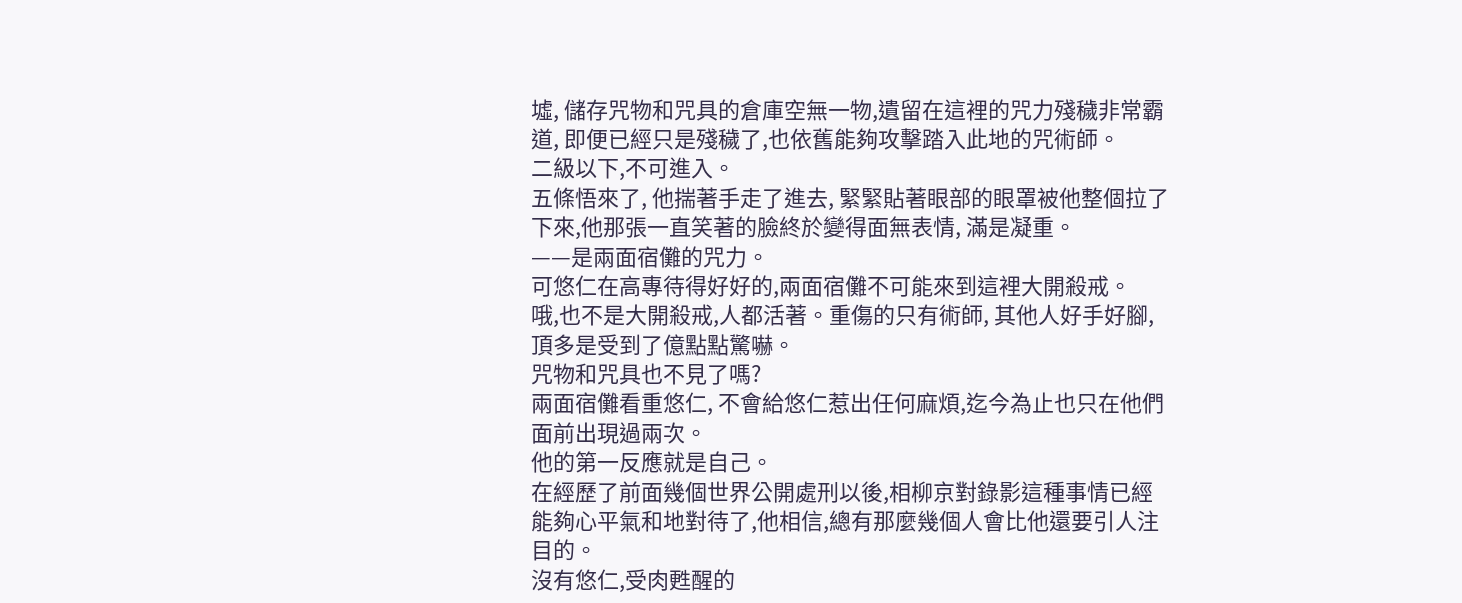墟, 儲存咒物和咒具的倉庫空無一物,遺留在這裡的咒力殘穢非常霸道, 即便已經只是殘穢了,也依舊能夠攻擊踏入此地的咒術師。
二級以下,不可進入。
五條悟來了, 他揣著手走了進去, 緊緊貼著眼部的眼罩被他整個拉了下來,他那張一直笑著的臉終於變得面無表情, 滿是凝重。
——是兩面宿儺的咒力。
可悠仁在高專待得好好的,兩面宿儺不可能來到這裡大開殺戒。
哦,也不是大開殺戒,人都活著。重傷的只有術師, 其他人好手好腳,頂多是受到了億點點驚嚇。
咒物和咒具也不見了嗎?
兩面宿儺看重悠仁, 不會給悠仁惹出任何麻煩,迄今為止也只在他們面前出現過兩次。
他的第一反應就是自己。
在經歷了前面幾個世界公開處刑以後,相柳京對錄影這種事情已經能夠心平氣和地對待了,他相信,總有那麼幾個人會比他還要引人注目的。
沒有悠仁,受肉甦醒的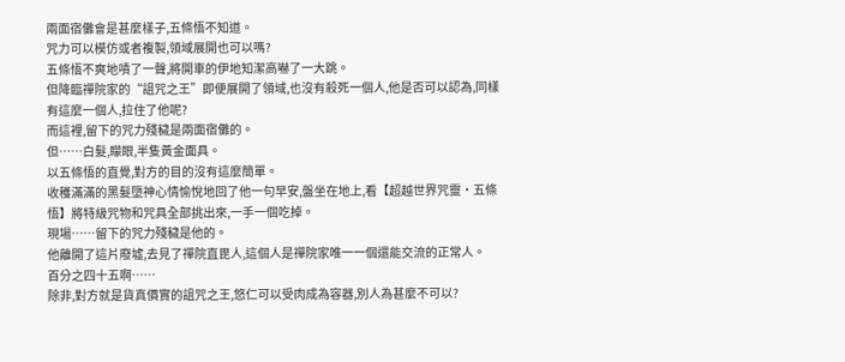兩面宿儺會是甚麼樣子,五條悟不知道。
咒力可以模仿或者複製,領域展開也可以嗎?
五條悟不爽地嘖了一聲,將開車的伊地知潔高嚇了一大跳。
但降臨禪院家的“詛咒之王”即便展開了領域,也沒有殺死一個人,他是否可以認為,同樣有這麼一個人,拉住了他呢?
而這裡,留下的咒力殘穢是兩面宿儺的。
但……白髮,矇眼,半隻黃金面具。
以五條悟的直覺,對方的目的沒有這麼簡單。
收穫滿滿的黑髮墮神心情愉悅地回了他一句早安,盤坐在地上,看【超越世界咒靈·五條悟】將特級咒物和咒具全部挑出來,一手一個吃掉。
現場……留下的咒力殘穢是他的。
他離開了這片廢墟,去見了禪院直毘人,這個人是禪院家唯一一個還能交流的正常人。
百分之四十五啊……
除非,對方就是貨真價實的詛咒之王,悠仁可以受肉成為容器,別人為甚麼不可以?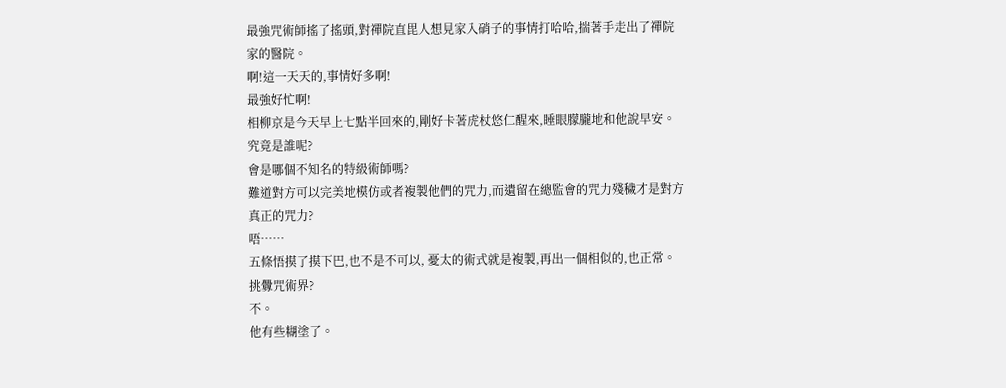最強咒術師搖了搖頭,對禪院直毘人想見家入硝子的事情打哈哈,揣著手走出了禪院家的醫院。
啊!這一天天的,事情好多啊!
最強好忙啊!
相柳京是今天早上七點半回來的,剛好卡著虎杖悠仁醒來,睡眼朦朧地和他說早安。
究竟是誰呢?
會是哪個不知名的特級術師嗎?
難道對方可以完美地模仿或者複製他們的咒力,而遺留在總監會的咒力殘穢才是對方真正的咒力?
唔……
五條悟摸了摸下巴,也不是不可以, 憂太的術式就是複製,再出一個相似的,也正常。
挑釁咒術界?
不。
他有些糊塗了。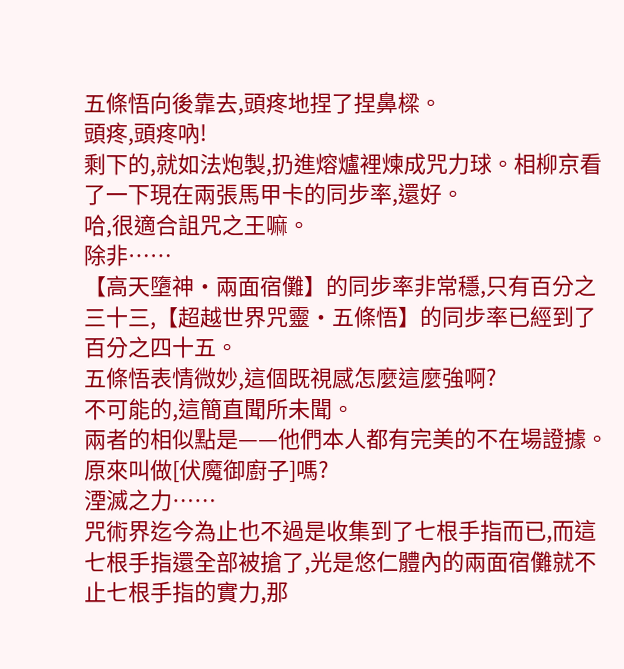五條悟向後靠去,頭疼地捏了捏鼻樑。
頭疼,頭疼吶!
剩下的,就如法炮製,扔進熔爐裡煉成咒力球。相柳京看了一下現在兩張馬甲卡的同步率,還好。
哈,很適合詛咒之王嘛。
除非……
【高天墮神·兩面宿儺】的同步率非常穩,只有百分之三十三,【超越世界咒靈·五條悟】的同步率已經到了百分之四十五。
五條悟表情微妙,這個既視感怎麼這麼強啊?
不可能的,這簡直聞所未聞。
兩者的相似點是——他們本人都有完美的不在場證據。
原來叫做[伏魔御廚子]嗎?
湮滅之力……
咒術界迄今為止也不過是收集到了七根手指而已,而這七根手指還全部被搶了,光是悠仁體內的兩面宿儺就不止七根手指的實力,那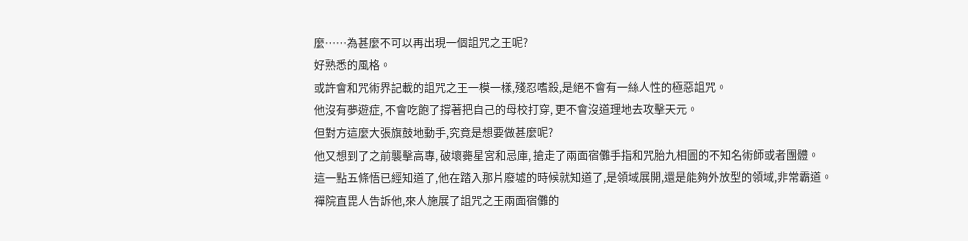麼……為甚麼不可以再出現一個詛咒之王呢?
好熟悉的風格。
或許會和咒術界記載的詛咒之王一模一樣,殘忍嗜殺,是絕不會有一絲人性的極惡詛咒。
他沒有夢遊症, 不會吃飽了撐著把自己的母校打穿, 更不會沒道理地去攻擊天元。
但對方這麼大張旗鼓地動手,究竟是想要做甚麼呢?
他又想到了之前襲擊高專, 破壞薨星宮和忌庫, 搶走了兩面宿儺手指和咒胎九相圖的不知名術師或者團體。
這一點五條悟已經知道了,他在踏入那片廢墟的時候就知道了,是領域展開,還是能夠外放型的領域,非常霸道。
禪院直毘人告訴他,來人施展了詛咒之王兩面宿儺的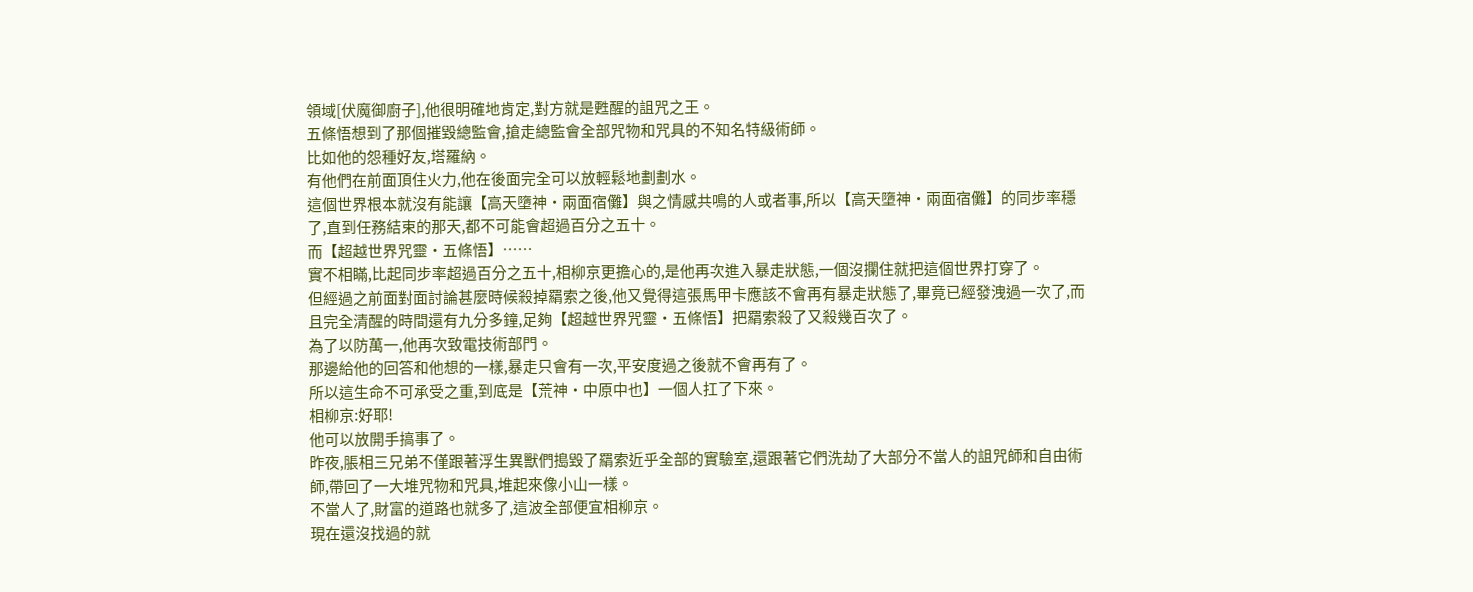領域[伏魔御廚子],他很明確地肯定,對方就是甦醒的詛咒之王。
五條悟想到了那個摧毀總監會,搶走總監會全部咒物和咒具的不知名特級術師。
比如他的怨種好友,塔羅納。
有他們在前面頂住火力,他在後面完全可以放輕鬆地劃劃水。
這個世界根本就沒有能讓【高天墮神·兩面宿儺】與之情感共鳴的人或者事,所以【高天墮神·兩面宿儺】的同步率穩了,直到任務結束的那天,都不可能會超過百分之五十。
而【超越世界咒靈·五條悟】……
實不相瞞,比起同步率超過百分之五十,相柳京更擔心的,是他再次進入暴走狀態,一個沒攔住就把這個世界打穿了。
但經過之前面對面討論甚麼時候殺掉羂索之後,他又覺得這張馬甲卡應該不會再有暴走狀態了,畢竟已經發洩過一次了,而且完全清醒的時間還有九分多鐘,足夠【超越世界咒靈·五條悟】把羂索殺了又殺幾百次了。
為了以防萬一,他再次致電技術部門。
那邊給他的回答和他想的一樣,暴走只會有一次,平安度過之後就不會再有了。
所以這生命不可承受之重,到底是【荒神·中原中也】一個人扛了下來。
相柳京:好耶!
他可以放開手搞事了。
昨夜,脹相三兄弟不僅跟著浮生異獸們搗毀了羂索近乎全部的實驗室,還跟著它們洗劫了大部分不當人的詛咒師和自由術師,帶回了一大堆咒物和咒具,堆起來像小山一樣。
不當人了,財富的道路也就多了,這波全部便宜相柳京。
現在還沒找過的就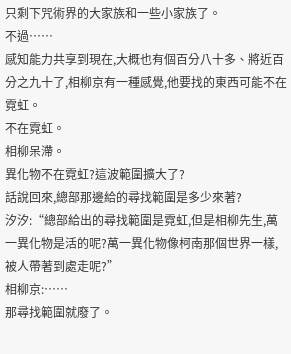只剩下咒術界的大家族和一些小家族了。
不過……
感知能力共享到現在,大概也有個百分八十多、將近百分之九十了,相柳京有一種感覺,他要找的東西可能不在霓虹。
不在霓虹。
相柳呆滯。
異化物不在霓虹?這波範圍擴大了?
話說回來,總部那邊給的尋找範圍是多少來著?
汐汐:“總部給出的尋找範圍是霓虹,但是相柳先生,萬一異化物是活的呢?萬一異化物像柯南那個世界一樣,被人帶著到處走呢?”
相柳京:……
那尋找範圍就廢了。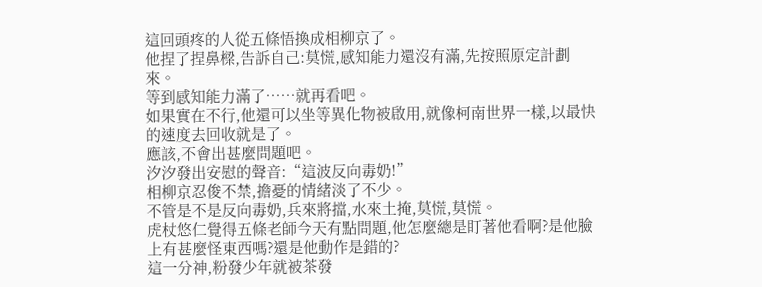這回頭疼的人從五條悟換成相柳京了。
他捏了捏鼻樑,告訴自己:莫慌,感知能力還沒有滿,先按照原定計劃來。
等到感知能力滿了……就再看吧。
如果實在不行,他還可以坐等異化物被啟用,就像柯南世界一樣,以最快的速度去回收就是了。
應該,不會出甚麼問題吧。
汐汐發出安慰的聲音:“這波反向毒奶!”
相柳京忍俊不禁,擔憂的情緒淡了不少。
不管是不是反向毒奶,兵來將擋,水來土掩,莫慌,莫慌。
虎杖悠仁覺得五條老師今天有點問題,他怎麼總是盯著他看啊?是他臉上有甚麼怪東西嗎?還是他動作是錯的?
這一分神,粉發少年就被茶發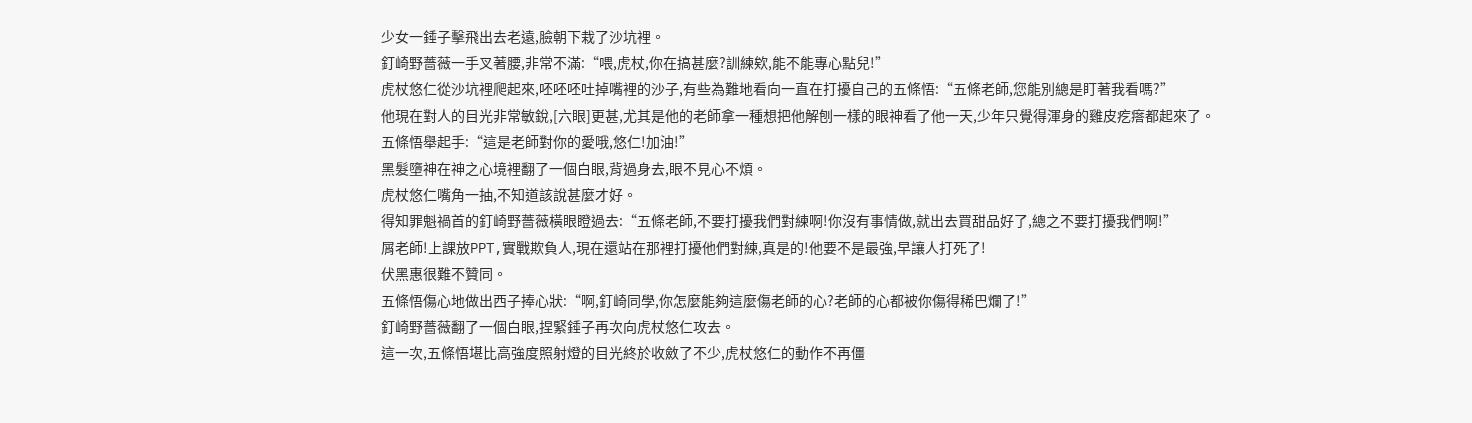少女一錘子擊飛出去老遠,臉朝下栽了沙坑裡。
釘崎野薔薇一手叉著腰,非常不滿:“喂,虎杖,你在搞甚麼?訓練欸,能不能專心點兒!”
虎杖悠仁從沙坑裡爬起來,呸呸呸吐掉嘴裡的沙子,有些為難地看向一直在打擾自己的五條悟:“五條老師,您能別總是盯著我看嗎?”
他現在對人的目光非常敏銳,[六眼]更甚,尤其是他的老師拿一種想把他解刨一樣的眼神看了他一天,少年只覺得渾身的雞皮疙瘩都起來了。
五條悟舉起手:“這是老師對你的愛哦,悠仁!加油!”
黑髮墮神在神之心境裡翻了一個白眼,背過身去,眼不見心不煩。
虎杖悠仁嘴角一抽,不知道該說甚麼才好。
得知罪魁禍首的釘崎野薔薇橫眼瞪過去:“五條老師,不要打擾我們對練啊!你沒有事情做,就出去買甜品好了,總之不要打擾我們啊!”
屑老師!上課放PPT,實戰欺負人,現在還站在那裡打擾他們對練,真是的!他要不是最強,早讓人打死了!
伏黑惠很難不贊同。
五條悟傷心地做出西子捧心狀:“啊,釘崎同學,你怎麼能夠這麼傷老師的心?老師的心都被你傷得稀巴爛了!”
釘崎野薔薇翻了一個白眼,捏緊錘子再次向虎杖悠仁攻去。
這一次,五條悟堪比高強度照射燈的目光終於收斂了不少,虎杖悠仁的動作不再僵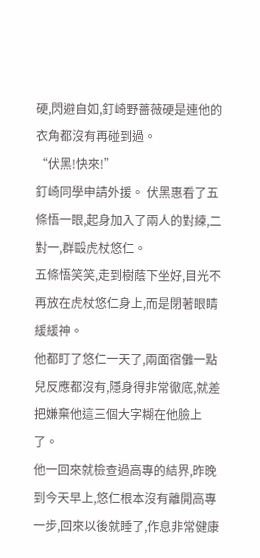硬,閃避自如,釘崎野薔薇硬是連他的衣角都沒有再碰到過。
“伏黑!快來!”
釘崎同學申請外援。 伏黑惠看了五條悟一眼,起身加入了兩人的對練,二對一,群毆虎杖悠仁。
五條悟笑笑,走到樹蔭下坐好,目光不再放在虎杖悠仁身上,而是閉著眼睛緩緩神。
他都盯了悠仁一天了,兩面宿儺一點兒反應都沒有,隱身得非常徹底,就差把嫌棄他這三個大字糊在他臉上了。
他一回來就檢查過高專的結界,昨晚到今天早上,悠仁根本沒有離開高專一步,回來以後就睡了,作息非常健康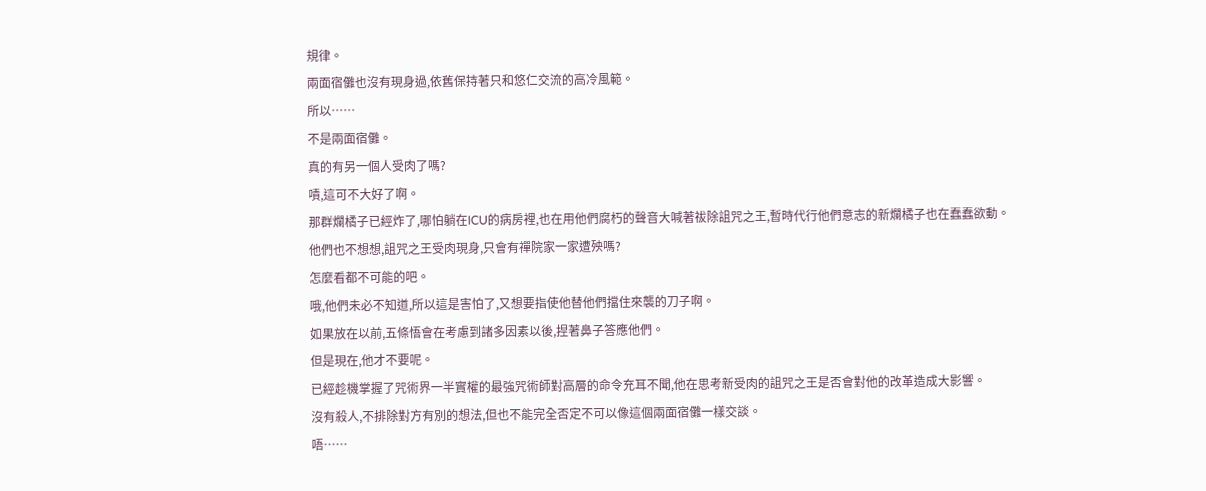規律。
兩面宿儺也沒有現身過,依舊保持著只和悠仁交流的高冷風範。
所以……
不是兩面宿儺。
真的有另一個人受肉了嗎?
嘖,這可不大好了啊。
那群爛橘子已經炸了,哪怕躺在ICU的病房裡,也在用他們腐朽的聲音大喊著祓除詛咒之王,暫時代行他們意志的新爛橘子也在蠢蠢欲動。
他們也不想想,詛咒之王受肉現身,只會有禪院家一家遭殃嗎?
怎麼看都不可能的吧。
哦,他們未必不知道,所以這是害怕了,又想要指使他替他們擋住來襲的刀子啊。
如果放在以前,五條悟會在考慮到諸多因素以後,捏著鼻子答應他們。
但是現在,他才不要呢。
已經趁機掌握了咒術界一半實權的最強咒術師對高層的命令充耳不聞,他在思考新受肉的詛咒之王是否會對他的改革造成大影響。
沒有殺人,不排除對方有別的想法,但也不能完全否定不可以像這個兩面宿儺一樣交談。
唔……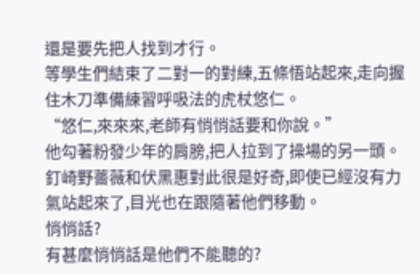還是要先把人找到才行。
等學生們結束了二對一的對練,五條悟站起來,走向握住木刀準備練習呼吸法的虎杖悠仁。
“悠仁,來來來,老師有悄悄話要和你說。”
他勾著粉發少年的肩膀,把人拉到了操場的另一頭。
釘崎野薔薇和伏黑惠對此很是好奇,即使已經沒有力氣站起來了,目光也在跟隨著他們移動。
悄悄話?
有甚麼悄悄話是他們不能聽的?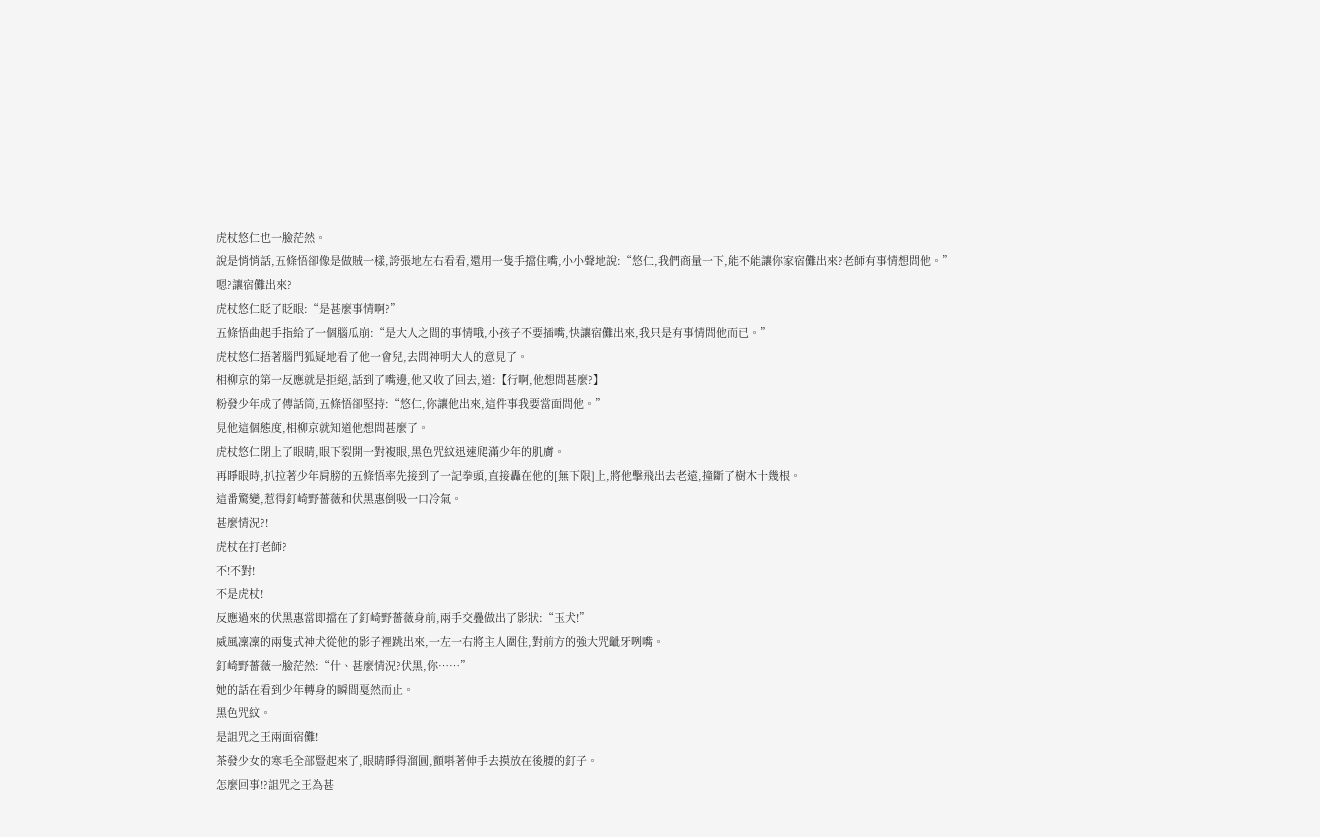虎杖悠仁也一臉茫然。
說是悄悄話,五條悟卻像是做賊一樣,誇張地左右看看,還用一隻手擋住嘴,小小聲地說:“悠仁,我們商量一下,能不能讓你家宿儺出來?老師有事情想問他。”
嗯?讓宿儺出來?
虎杖悠仁眨了眨眼:“是甚麼事情啊?”
五條悟曲起手指給了一個腦瓜崩:“是大人之間的事情哦,小孩子不要插嘴,快讓宿儺出來,我只是有事情問他而已。”
虎杖悠仁捂著腦門狐疑地看了他一會兒,去問神明大人的意見了。
相柳京的第一反應就是拒絕,話到了嘴邊,他又收了回去,道:【行啊,他想問甚麼?】
粉發少年成了傳話筒,五條悟卻堅持:“悠仁,你讓他出來,這件事我要當面問他。”
見他這個態度,相柳京就知道他想問甚麼了。
虎杖悠仁閉上了眼睛,眼下裂開一對複眼,黑色咒紋迅速爬滿少年的肌膚。
再睜眼時,扒拉著少年肩膀的五條悟率先接到了一記拳頭,直接轟在他的[無下限]上,將他擊飛出去老遠,撞斷了樹木十幾根。
這番驚變,惹得釘崎野薔薇和伏黑惠倒吸一口冷氣。
甚麼情況?!
虎杖在打老師?
不!不對!
不是虎杖!
反應過來的伏黑惠當即擋在了釘崎野薔薇身前,兩手交疊做出了影狀:“玉犬!”
威風凜凜的兩隻式神犬從他的影子裡跳出來,一左一右將主人圍住,對前方的強大咒齜牙咧嘴。
釘崎野薔薇一臉茫然:“什、甚麼情況?伏黑,你……”
她的話在看到少年轉身的瞬間戛然而止。
黑色咒紋。
是詛咒之王兩面宿儺!
茶發少女的寒毛全部豎起來了,眼睛睜得溜圓,顫唞著伸手去摸放在後腰的釘子。
怎麼回事!?詛咒之王為甚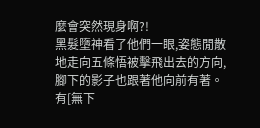麼會突然現身啊?!
黑髮墮神看了他們一眼,姿態閒散地走向五條悟被擊飛出去的方向,腳下的影子也跟著他向前有著。
有[無下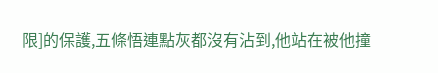限]的保護,五條悟連點灰都沒有沾到,他站在被他撞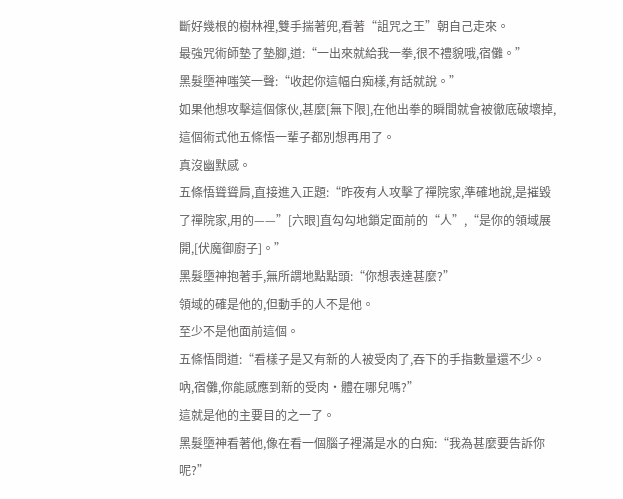斷好幾根的樹林裡,雙手揣著兜,看著“詛咒之王”朝自己走來。
最強咒術師墊了墊腳,道:“一出來就給我一拳,很不禮貌哦,宿儺。”
黑髮墮神嗤笑一聲:“收起你這幅白痴樣,有話就說。”
如果他想攻擊這個傢伙,甚麼[無下限],在他出拳的瞬間就會被徹底破壞掉,這個術式他五條悟一輩子都別想再用了。
真沒幽默感。
五條悟聳聳肩,直接進入正題:“昨夜有人攻擊了禪院家,準確地說,是摧毀了禪院家,用的——”[六眼]直勾勾地鎖定面前的“人”,“是你的領域展開,[伏魔御廚子]。”
黑髮墮神抱著手,無所謂地點點頭:“你想表達甚麼?”
領域的確是他的,但動手的人不是他。
至少不是他面前這個。
五條悟問道:“看樣子是又有新的人被受肉了,吞下的手指數量還不少。吶,宿儺,你能感應到新的受肉·體在哪兒嗎?”
這就是他的主要目的之一了。
黑髮墮神看著他,像在看一個腦子裡滿是水的白痴:“我為甚麼要告訴你呢?”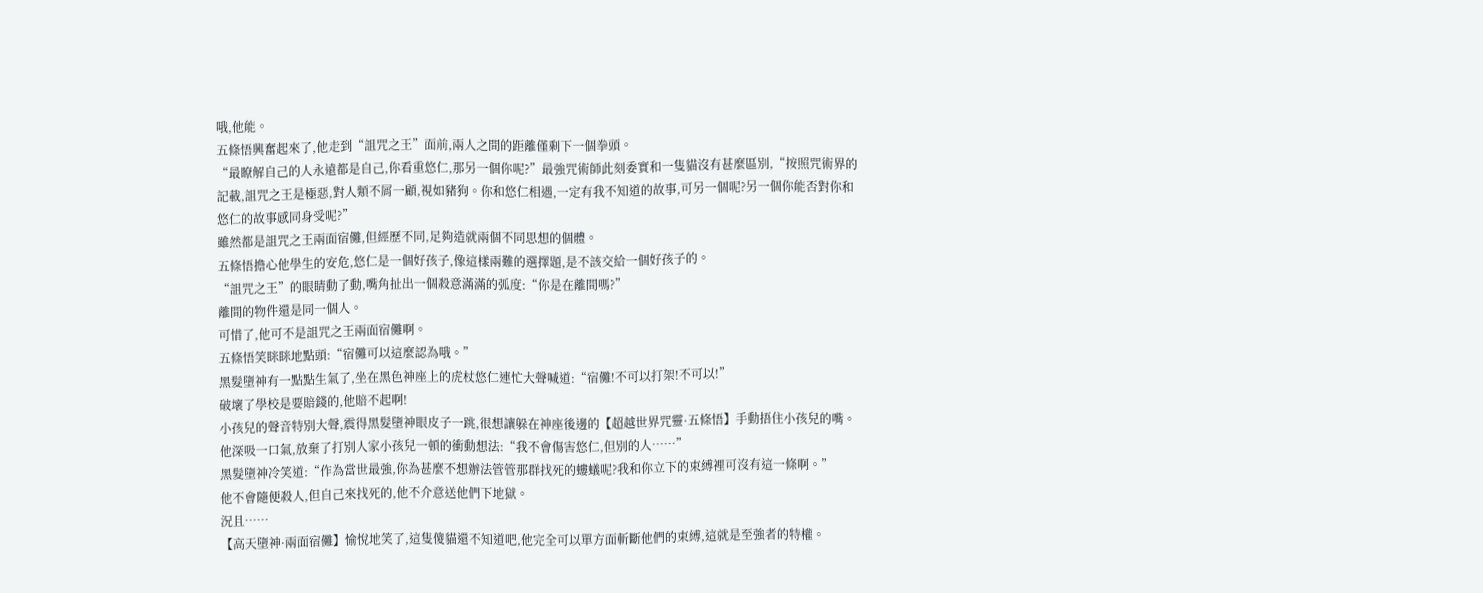哦,他能。
五條悟興奮起來了,他走到“詛咒之王”面前,兩人之間的距離僅剩下一個拳頭。
“最瞭解自己的人永遠都是自己,你看重悠仁,那另一個你呢?”最強咒術師此刻委實和一隻貓沒有甚麼區別,“按照咒術界的記載,詛咒之王是極惡,對人類不屑一顧,視如豬狗。你和悠仁相遇,一定有我不知道的故事,可另一個呢?另一個你能否對你和悠仁的故事感同身受呢?”
雖然都是詛咒之王兩面宿儺,但經歷不同,足夠造就兩個不同思想的個體。
五條悟擔心他學生的安危,悠仁是一個好孩子,像這樣兩難的選擇題,是不該交給一個好孩子的。
“詛咒之王”的眼睛動了動,嘴角扯出一個殺意滿滿的弧度:“你是在離間嗎?”
離間的物件還是同一個人。
可惜了,他可不是詛咒之王兩面宿儺啊。
五條悟笑眯眯地點頭:“宿儺可以這麼認為哦。”
黑髮墮神有一點點生氣了,坐在黑色神座上的虎杖悠仁連忙大聲喊道:“宿儺!不可以打架!不可以!”
破壞了學校是要賠錢的,他賠不起啊!
小孩兒的聲音特別大聲,震得黑髮墮神眼皮子一跳,很想讓躲在神座後邊的【超越世界咒靈·五條悟】手動捂住小孩兒的嘴。
他深吸一口氣,放棄了打別人家小孩兒一頓的衝動想法:“我不會傷害悠仁,但別的人……”
黑髮墮神冷笑道:“作為當世最強,你為甚麼不想辦法管管那群找死的螻蟻呢?我和你立下的束縛裡可沒有這一條啊。”
他不會隨便殺人,但自己來找死的,他不介意送他們下地獄。
況且……
【高天墮神·兩面宿儺】愉悅地笑了,這隻傻貓還不知道吧,他完全可以單方面斬斷他們的束縛,這就是至強者的特權。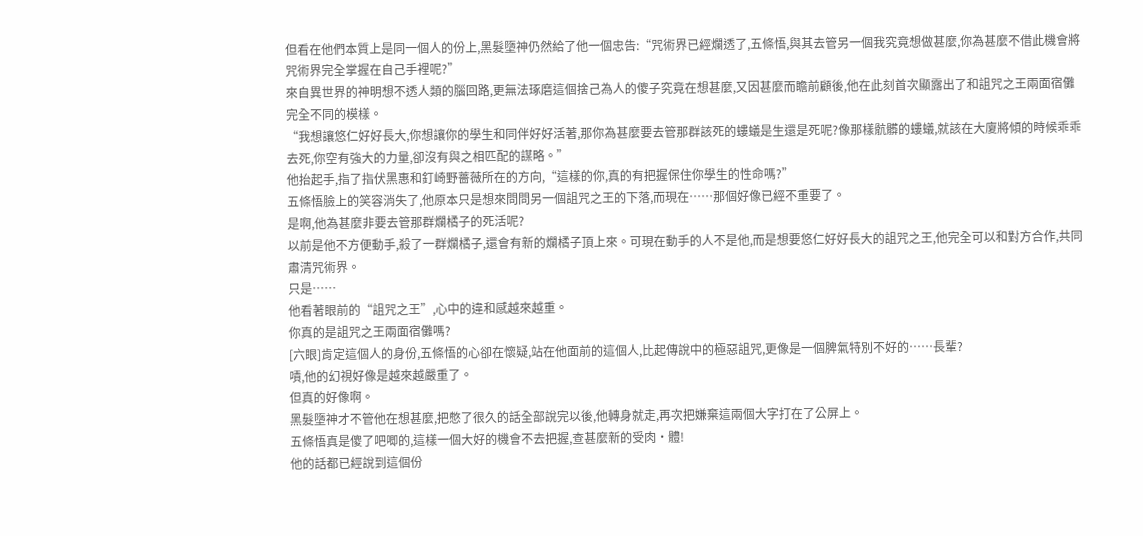但看在他們本質上是同一個人的份上,黑髮墮神仍然給了他一個忠告:“咒術界已經爛透了,五條悟,與其去管另一個我究竟想做甚麼,你為甚麼不借此機會將咒術界完全掌握在自己手裡呢?”
來自異世界的神明想不透人類的腦回路,更無法琢磨這個捨己為人的傻子究竟在想甚麼,又因甚麼而瞻前顧後,他在此刻首次顯露出了和詛咒之王兩面宿儺完全不同的模樣。
“我想讓悠仁好好長大,你想讓你的學生和同伴好好活著,那你為甚麼要去管那群該死的螻蟻是生還是死呢?像那樣骯髒的螻蟻,就該在大廈將傾的時候乖乖去死,你空有強大的力量,卻沒有與之相匹配的謀略。”
他抬起手,指了指伏黑惠和釘崎野薔薇所在的方向,“這樣的你,真的有把握保住你學生的性命嗎?”
五條悟臉上的笑容消失了,他原本只是想來問問另一個詛咒之王的下落,而現在……那個好像已經不重要了。
是啊,他為甚麼非要去管那群爛橘子的死活呢?
以前是他不方便動手,殺了一群爛橘子,還會有新的爛橘子頂上來。可現在動手的人不是他,而是想要悠仁好好長大的詛咒之王,他完全可以和對方合作,共同肅清咒術界。
只是……
他看著眼前的“詛咒之王”,心中的違和感越來越重。
你真的是詛咒之王兩面宿儺嗎?
[六眼]肯定這個人的身份,五條悟的心卻在懷疑,站在他面前的這個人,比起傳說中的極惡詛咒,更像是一個脾氣特別不好的……長輩?
嘖,他的幻視好像是越來越嚴重了。
但真的好像啊。
黑髮墮神才不管他在想甚麼,把憋了很久的話全部說完以後,他轉身就走,再次把嫌棄這兩個大字打在了公屏上。
五條悟真是傻了吧唧的,這樣一個大好的機會不去把握,查甚麼新的受肉·體!
他的話都已經說到這個份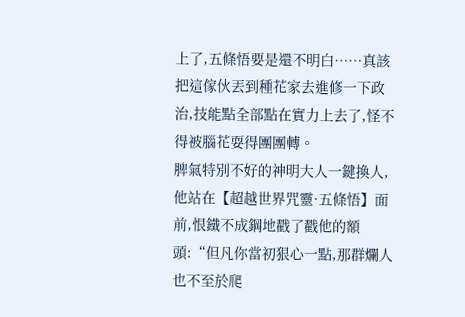上了,五條悟要是還不明白……真該把這傢伙丟到種花家去進修一下政治,技能點全部點在實力上去了,怪不得被腦花耍得團團轉。
脾氣特別不好的神明大人一鍵換人,他站在【超越世界咒靈·五條悟】面前,恨鐵不成鋼地戳了戳他的額頭:“但凡你當初狠心一點,那群爛人也不至於爬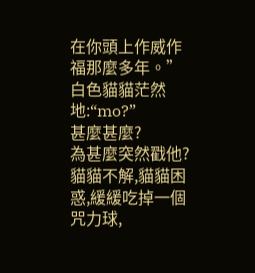在你頭上作威作福那麼多年。”
白色貓貓茫然地:“mo?”
甚麼甚麼?
為甚麼突然戳他?
貓貓不解,貓貓困惑,緩緩吃掉一個咒力球,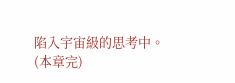陷入宇宙級的思考中。
(本章完)